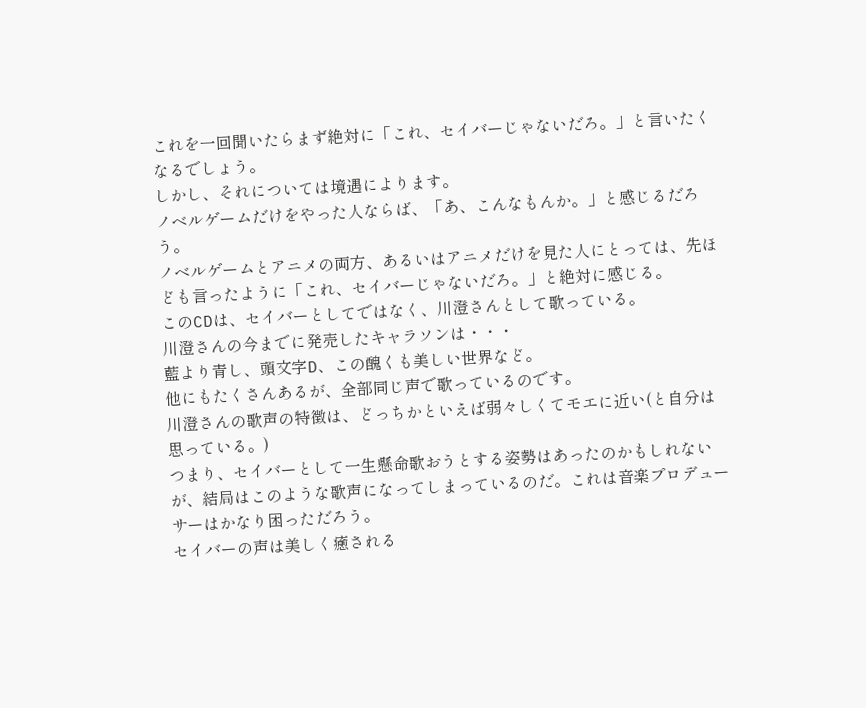これを一回聞いたらまず絶対に「これ、セイバーじゃないだろ。」と言いたくなるでしょう。
しかし、それについては境遇によります。
ノベルゲームだけをやった人ならば、「あ、こんなもんか。」と感じるだろう。
ノベルゲームとアニメの両方、あるいはアニメだけを見た人にとっては、先ほども言ったように「これ、セイバーじゃないだろ。」と絶対に感じる。
このCDは、セイバーとしてではなく、川澄さんとして歌っている。
川澄さんの今までに発売したキャラソンは・・・
藍より青し、頭文字D、この醜くも美しい世界など。
他にもたくさんあるが、全部同じ声で歌っているのです。
川澄さんの歌声の特徴は、どっちかといえば弱々しくてモエに近い(と自分は思っている。)
つまり、セイバーとして一生懸命歌おうとする姿勢はあったのかもしれないが、結局はこのような歌声になってしまっているのだ。これは音楽プロデューサーはかなり困っただろう。
セイバーの声は美しく癒される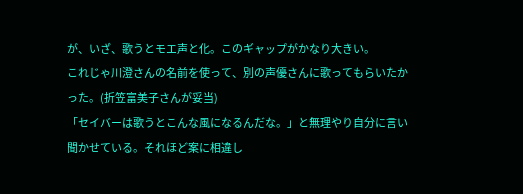が、いざ、歌うとモエ声と化。このギャップがかなり大きい。
これじゃ川澄さんの名前を使って、別の声優さんに歌ってもらいたかった。(折笠富美子さんが妥当)
「セイバーは歌うとこんな風になるんだな。」と無理やり自分に言い聞かせている。それほど案に相違し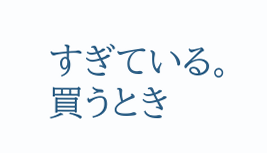すぎている。
買うとき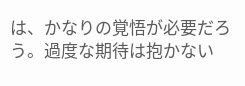は、かなりの覚悟が必要だろう。過度な期待は抱かない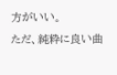方がいい。
ただ、純粋に良い曲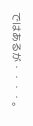ではあるが・・・・。